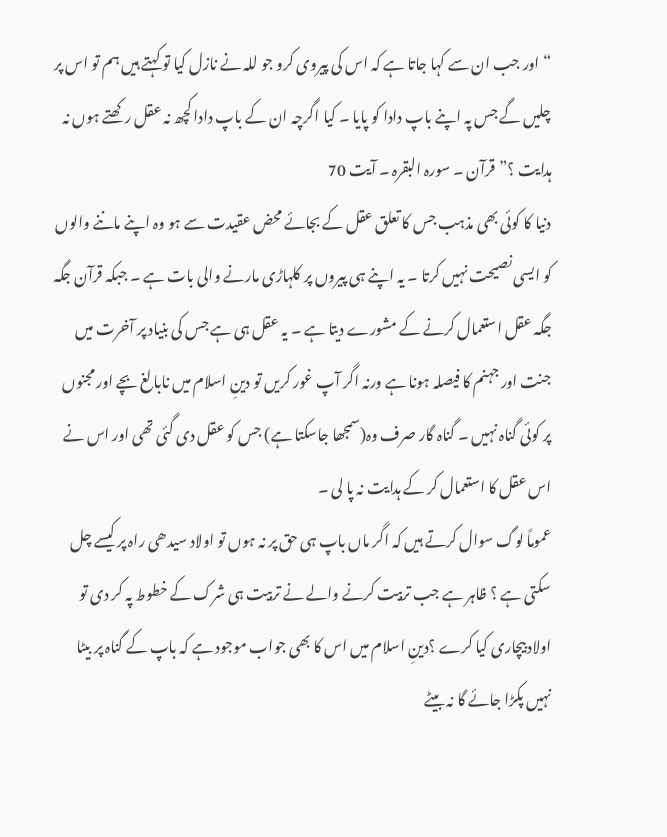“اور جب ان سے کہا جاتا ہے کہ اس کی پیروی کرو جو للہ نے نازل کیا تو کہتے ہیں ہم تو اس پر چلیں گے جس پہ اپنے باپ دادا کو پایا ۔ کیا اگرچہ ان کے باپ دادا کچھ نہ عقل رکھتے ہوں نہ ہدایت ؟”قرآن ۔ سورہ البقرہ ۔ آیت 70
دنیا کا کوئی بھی مذہب جس کا تعلق عقل کے بجائے محض عقیدت سے ہو وہ اپنے ماننے والوں کو ایسی نصیحت نہیں کرتا ۔ یہ اپنے ہی پیروں پر کلہاڑی مارنے والی بات ہے ۔ جبکہ قرآن جگہ جگہ عقل استعمال کرنے کے مشورے دیتا ہے ۔ یہ عقل ہی ہے جس کی بنیاد پر آخرت میں جنت اور جہنم کا فیصلہ ہونا ہے ورنہ اگر آپ غور کریں تو دینِ اسلام میں نابالغ بچے اور مجنوں پر کوئی گناہ نہیں ۔ گناہ گار صرف وہ(سمجھا جاسکتا ہے) جس کو عقل دی گئی تھی اور اس نے اس عقل کا استعمال کر کے ہدایت نہ پا لی ۔
عموماً لوگ سوال کرتے ہیں کہ اگر ماں باپ ہی حق پر نہ ہوں تو اولاد سیدھی راہ پر کیسے چل سکتی ہے ؟ ظاہر ہے جب تربیت کرنے والے نے تربیت ہی شرک کے خطوط پہ کر دی تو اولاد بیچاری کیا کرے ؟دینِ اسلام میں اس کا بھی جواب موجود ہے کہ باپ کے گناہ پر بیٹا نہیں پکڑا جائے گا نہ بیٹے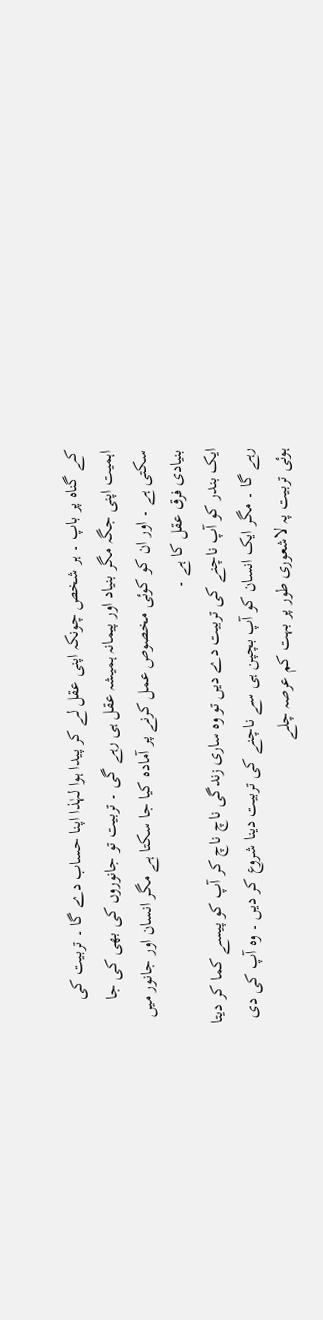کے گناہ پر باپ ۔ ہر شخص چونکہ اپنی عقل لے کر پیدا ہوا لہٰذا اپنا حساب دے گا ۔ تربیت کی اہمیت اپنی جگہ مگر بنیاد اور پیمانہ ہمیشہ عقل ہی رہے گی ۔ تربیت تو جانوروں کی بھی کی جا سکتی ہے ۔ اور ان کو کوئی مخصوص عمل کرنے پر آمادہ کیا جا سکتا ہے مگر انسان اور جانور میں بنیادی فرق عقل کا ہے ۔
ایک بندر کو آپ ناچنے کی تربیت دے دیں تو وہ ساری زندگی ناچ ناچ کر آپ کو پیسے کما کر دیتا رہے گا ۔ مگر ایک انسان کو آپ بچپن ہی سے ناچنے کی تربیت دینا شروع کر دیں ۔ وہ آپ کی دی ہوئی تربیت پہ لاشعوری طور پر بہت کم عرصہ چلے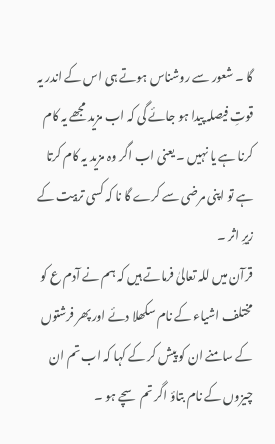گا ۔ شعور سے روشناس ہوتے ہی اس کے اندر یہ قوتِ فیصلہ پیدا ہو جائے گی کہ اب مزید مجھے یہ کام کرنا ہے یا نہیں ۔ یعنی اب اگر وہ مزید یہ کام کرتا ہے تو اپنی مرضی سے کرے گا نا کہ کسی تربیت کے زیرِ اثر ۔
قرآن میں للہ تعالیٰ فرماتے ہیں کہ ہم نے آدم ع کو مختلف اشیاء کے نام سکھلا دئے اور پھر فرشتوں کے سامنے ان کو پیش کر کے کہا کہ اب تم ان چیزوں کے نام بتاؤ اگر تم سچے ہو ۔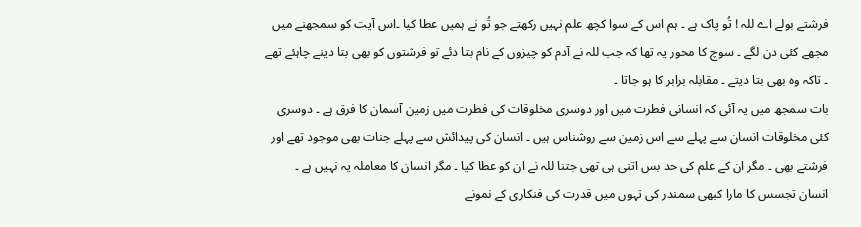فرشتے بولے اے للہ ! تُو پاک ہے ۔ ہم اس کے سوا کچھ علم نہیں رکھتے جو تُو نے ہمیں عطا کیا ۔اس آیت کو سمجھنے میں مجھے کئی دن لگے ۔ سوچ کا محور یہ تھا کہ جب للہ نے آدم کو چیزوں کے نام بتا دئے تو فرشتوں کو بھی بتا دینے چاہئے تھے ۔ تاکہ وہ بھی بتا دیتے ۔ مقابلہ برابر کا ہو جاتا ۔
بات سمجھ میں یہ آئی کہ انسانی فطرت میں اور دوسری مخلوقات کی فطرت میں زمین آسمان کا فرق ہے ۔ دوسری کئی مخلوقات انسان سے پہلے سے اس زمین سے روشناس ہیں ۔ انسان کی پیدائش سے پہلے جنات بھی موجود تھے اور فرشتے بھی ۔ مگر ان کے علم کی حد بس اتنی ہی تھی جتنا للہ نے ان کو عطا کیا ۔ مگر انسان کا معاملہ یہ نہیں ہے ۔ انسان تجسس کا مارا کبھی سمندر کی تہوں میں قدرت کی فنکاری کے نمونے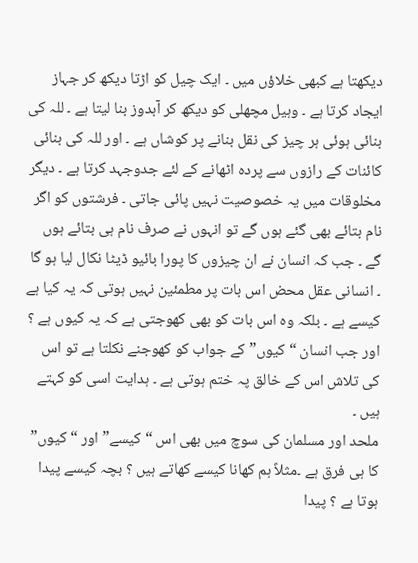دیکھتا ہے کبھی خلاؤں میں ۔ ایک چیل کو اڑتا دیکھ کر جہاز ایجاد کرتا ہے ۔ وہیل مچھلی کو دیکھ کر آبدوز بنا لیتا ہے ۔ للہ کی بنائی ہوئی ہر چیز کی نقل بنانے پر کوشاں ہے ۔ اور للہ کی بنائی کائنات کے رازوں سے پردہ اٹھانے کے لئے جدوجہد کرتا ہے ۔ دیگر مخلوقات میں یہ خصوصیت نہیں پائی جاتی ۔ فرشتوں کو اگر نام بتائے بھی گئے ہوں گے تو انہوں نے صرف نام ہی بتائے ہوں گے ۔ جب کہ انسان نے ان چیزوں کا پورا بائیو ڈیٹا نکال لیا ہو گا ۔ انسانی عقل محض اس بات پر مطمئین نہیں ہوتی کہ یہ کیا ہے کیسے ہے ۔ بلکہ وہ اس بات کو بھی کھوجتی ہے کہ یہ کیوں ہے ؟ اور جب انسان “کیوں” کے جواب کو کھوجنے نکلتا ہے تو اس کی تلاش اس کے خالق پہ ختم ہوتی ہے ۔ ہدایت اسی کو کہتے ہیں ۔
ملحد اور مسلمان کی سوچ میں بھی اس “کیسے” اور “کیوں” کا ہی فرق ہے ۔مثلاً ہم کھانا کیسے کھاتے ہیں ؟ بچہ کیسے پیدا ہوتا ہے ؟ پیدا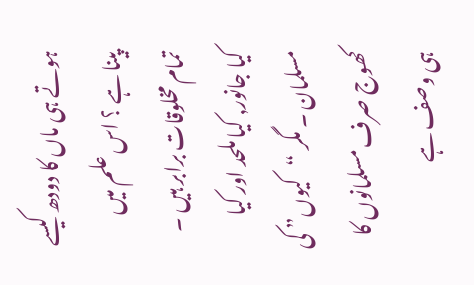ہوتے ہی ماں کا دودھ کیسے پینا ہے ؟ اس علم میں تمام مخلوقات برابر ہیں ۔ کیا جانور, کیا ملحد اور کیا مسلمان ۔ مگر “کیوں” کی کھوج صرف مسلمانوں کا ہی وصف ہے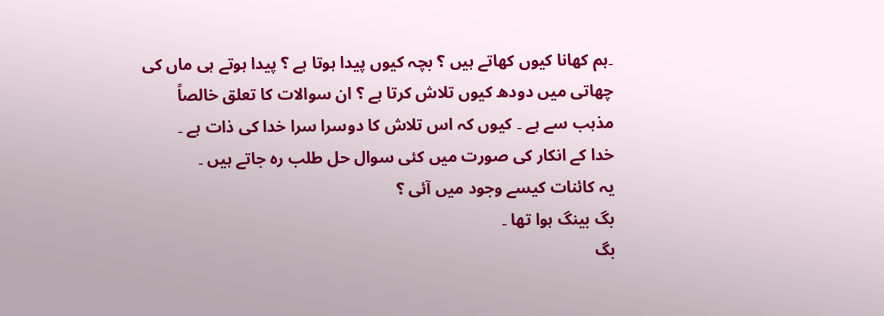۔ہم کھانا کیوں کھاتے ہیں ؟ بچہ کیوں پیدا ہوتا ہے ؟ پیدا ہوتے ہی ماں کی چھاتی میں دودھ کیوں تلاش کرتا ہے ؟ ان سوالات کا تعلق خالصاً مذہب سے ہے ۔ کیوں کہ اس تلاش کا دوسرا سرا خدا کی ذات ہے ۔
خدا کے انکار کی صورت میں کئی سوال حل طلب رہ جاتے ہیں ۔
یہ کائنات کیسے وجود میں آئی ؟
بگ بینگ ہوا تھا ۔
بگ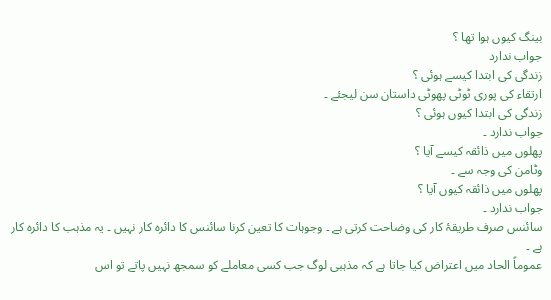بینگ کیوں ہوا تھا ؟
جواب ندارد
زندگی کی ابتدا کیسے ہوئی ؟
ارتقاء کی پوری ٹوٹی پھوٹی داستان سن لیجئے ۔
زندگی کی ابتدا کیوں ہوئی ؟
جواب ندارد ۔
پھلوں میں ذائقہ کیسے آیا ؟
وٹامن کی وجہ سے ۔
پھلوں میں ذائقہ کیوں آیا ؟
جواب ندارد ۔
سائنس صرف طریقۂ کار کی وضاحت کرتی ہے ۔ وجوہات کا تعین کرنا سائنس کا دائرہ کار نہیں ۔ یہ مذہب کا دائرہ کار ہے ۔
عموماً الحاد میں اعتراض کیا جاتا ہے کہ مذہبی لوگ جب کسی معاملے کو سمجھ نہیں پاتے تو اس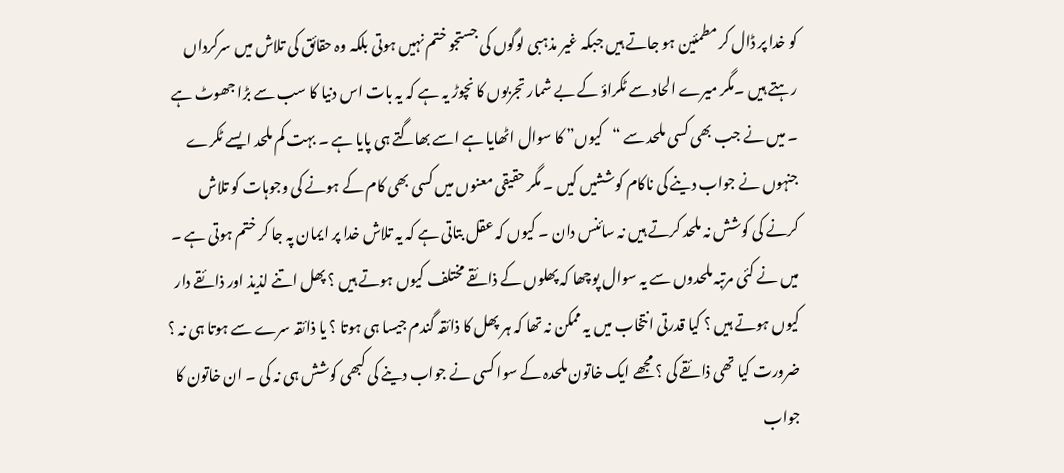کو خدا پر ڈال کر مطمئین ہو جاتے ہیں جبکہ غیر مذہبی لوگوں کی جستجو ختم نہیں ہوتی بلکہ وہ حقائق کی تلاش میں سرکرداں رہتے ہیں ۔مگر میرے الحاد سے ٹکراؤ کے بے شمار تجربوں کا نچوڑ یہ ہے کہ یہ بات اس دنیا کا سب سے بڑا جھوٹ ہے ۔ میں نے جب بھی کسی ملحد سے “کیوں” کا سوال اٹھایا ہے اسے بھاگتے ہی پایا ہے ۔ بہت کم ملحد ایسے ٹکرے جنہوں نے جواب دینے کی ناکام کوششیں کیں ۔ مگر حقیقی معنوں میں کسی بھی کام کے ہونے کی وجوہات کو تلاش کرنے کی کوشش نہ ملحد کرتے ہیں نہ سائنس دان ۔ کیوں کہ عقل بتاتی ہے کہ یہ تلاش خدا پر ایمان پہ جا کر ختم ہوتی ہے ۔
میں نے کئی مرتبہ ملحدوں سے یہ سوال پوچھا کہ پھلوں کے ذائقے مختلف کیوں ہوتے ہیں ؟ پھل اتنے لذیذ اور ذائقے دار کیوں ہوتے ہیں ؟ کیا قدرتی انتخاب میں یہ ممکن نہ تھا کہ ہر پھل کا ذائقہ گندم جیسا ہی ہوتا ؟ یا ذائقہ سرے سے ہوتا ہی نہ ؟ ضرورت کیا تھی ذائقے کی ؟ مجھے ایک خاتون ملحدہ کے سوا کسی نے جواب دینے کی کبھی کوشش ہی نہ کی ۔ ان خاتون کا جواب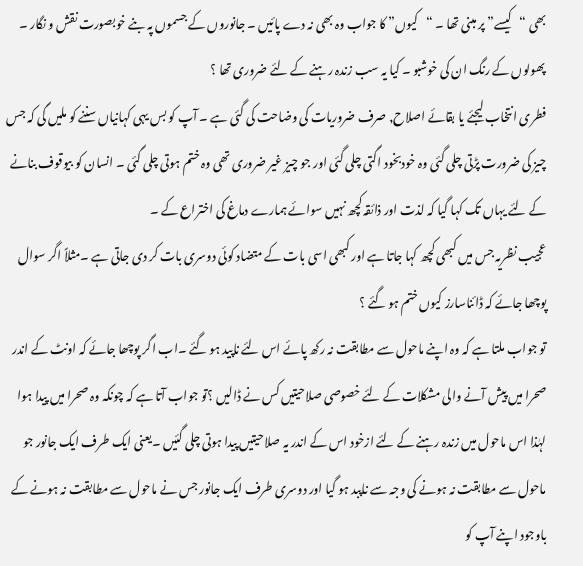بھی “کیسے” پر مبنی تھا ۔ “کیوں” کا جواب وہ بھی نہ دے پائیں ۔ جانوروں کے جسموں پہ بنے خوبصورت نقش و نگار ۔ پھولوں کے رنگ ان کی خوشبو ۔ کیا یہ سب زندہ رہنے کے لئے ضروری تھا ؟
فطری انتخاب لیجئے یا بقائے اصلاح, صرف ضروریات کی وضاحت کی گئی ہے ۔ آپ کو بس یہی کہانیاں سننے کو ملیں گی کہ جس چیز کی ضرورت پڑتی چلی گئی وہ خودبخود اگتی چلی گئی اور جو چیز غیر ضروری تھی وہ ختم ہوتی چلی گئی ۔ انسان کو بیوقوف بنانے کے لئے یہاں تک کہا گیا کہ لذت اور ذائقہ کچھ نہیں سوائے ہمارے دماغ کی اختراع کے ۔
عجیب نظریہ جس میں کبھی کچھ کہا جاتا ہے اور کبھی اسی بات کے متضاد کوئی دوسری بات کر دی جاتی ہے ۔مثلاً اگر سوال پوچھا جائے کہ ڈائناسارز کیوں ختم ہو گئے ؟
تو جواب ملتا ہے کہ وہ اپنے ماحول سے مطابقت نہ رکھ پائے اس لئے ناپید ہو گئے ۔اب اگر پوچھا جائے کہ اونٹ کے اندر صحرا میں پیش آنے والی مشکلات کے لئے خصوصی صلاحیتیں کس نے ڈالیں ؟تو جواب آتا ہے کہ چونکہ وہ صحرا میں پیدا ہوا لہٰذا اس ماحول میں زندہ رہنے کے لئے ازخود اس کے اندر یہ صلاحیتیں پیدا ہوتی چلی گئیں ۔یعنی ایک طرف ایک جانور جو ماحول سے مطابقت نہ ہونے کی وجہ سے ناپبد ہو گیا اور دوسری طرف ایک جانور جس نے ماحول سے مطابقت نہ ہونے کے باوجود اپنے آپ کو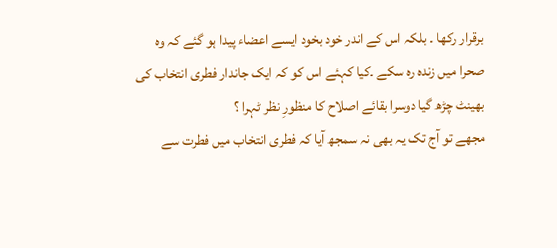برقرار رکھا ۔ بلکہ اس کے اندر خود بخود ایسے اعضاء پیدا ہو گئے کہ وہ صحرا میں زندہ رہ سکے ۔کیا کہئے اس کو کہ ایک جاندار فطری انتخاب کی بھینٹ چڑھ گیا دوسرا بقائے اصلاح کا منظورِ نظر ٹہرا ؟
مجھے تو آج تک یہ بھی نہ سمجھ آیا کہ فطری انتخاب میں فطرت سے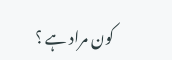کون مراد ہے ؟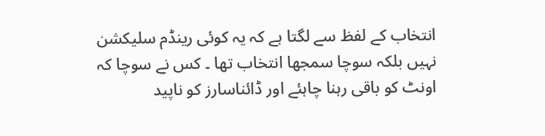انتخاب کے لفظ سے لگتا ہے کہ یہ کوئی رینڈم سلیکشن نہیں بلکہ سوچا سمجھا انتخاب تھا ۔ کس نے سوچا کہ اونٹ کو باقی رہنا چاہئے اور ڈائناسارز کو ناپید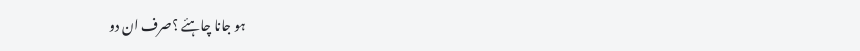ہو جانا چاہئے ؟صرف ان دو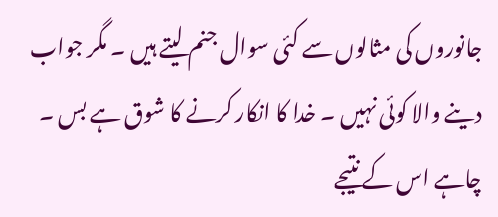جانوروں کی مثالوں سے کئی سوال جنم لیتے ہیں ۔ مگر جواب دینے والا کوئی نہیں ۔ خدا کا انکار کرنے کا شوق ہے بس ۔ چاہے اس کے نتیجے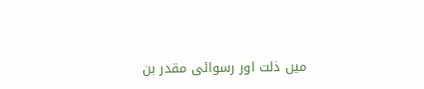میں ذلت اور رسوائی مقدر بن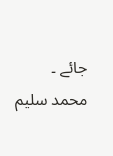جائے ۔
محمد سلیم